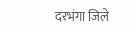दरभंगा जिले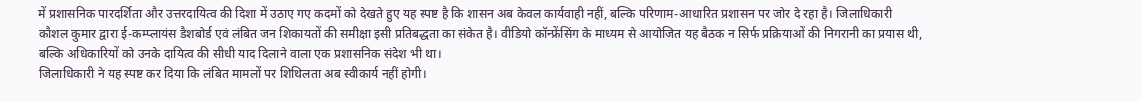में प्रशासनिक पारदर्शिता और उत्तरदायित्व की दिशा में उठाए गए कदमों को देखते हुए यह स्पष्ट है कि शासन अब केवल कार्यवाही नहीं, बल्कि परिणाम-आधारित प्रशासन पर जोर दे रहा है। जिलाधिकारी कौशल कुमार द्वारा ई-कम्प्लायंस डैशबोर्ड एवं लंबित जन शिकायतों की समीक्षा इसी प्रतिबद्धता का संकेत है। वीडियो कॉन्फ्रेंसिंग के माध्यम से आयोजित यह बैठक न सिर्फ प्रक्रियाओं की निगरानी का प्रयास थी, बल्कि अधिकारियों को उनके दायित्व की सीधी याद दिलाने वाला एक प्रशासनिक संदेश भी था।
जिलाधिकारी ने यह स्पष्ट कर दिया कि लंबित मामलों पर शिथिलता अब स्वीकार्य नहीं होगी।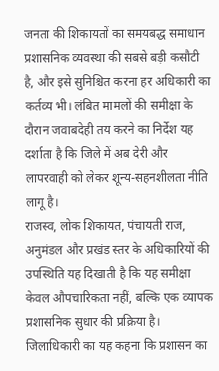जनता की शिकायतों का समयबद्ध समाधान प्रशासनिक व्यवस्था की सबसे बड़ी कसौटी है, और इसे सुनिश्चित करना हर अधिकारी का कर्तव्य भी। लंबित मामलों की समीक्षा के दौरान जवाबदेही तय करने का निर्देश यह दर्शाता है कि जिले में अब देरी और लापरवाही को लेकर शून्य-सहनशीलता नीति लागू है।
राजस्व, लोक शिकायत, पंचायती राज, अनुमंडल और प्रखंड स्तर के अधिकारियों की उपस्थिति यह दिखाती है कि यह समीक्षा केवल औपचारिकता नहीं, बल्कि एक व्यापक प्रशासनिक सुधार की प्रक्रिया है। जिलाधिकारी का यह कहना कि प्रशासन का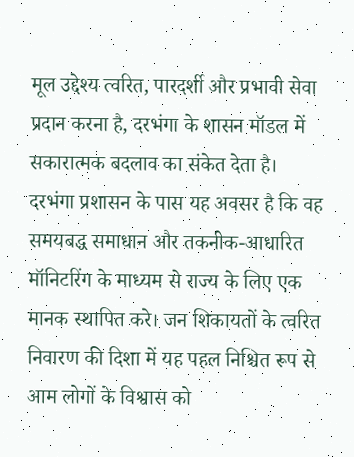मूल उद्देश्य त्वरित, पारदर्शी और प्रभावी सेवा प्रदान करना है, दरभंगा के शासन मॉडल में सकारात्मक बदलाव का संकेत देता है।
दरभंगा प्रशासन के पास यह अवसर है कि वह समयबद्ध समाधान और तकनीक-आधारित मॉनिटरिंग के माध्यम से राज्य के लिए एक मानक स्थापित करे। जन शिकायतों के त्वरित निवारण की दिशा में यह पहल निश्चित रूप से आम लोगों के विश्वास को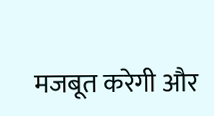मजबूत करेगी और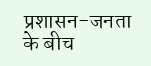प्रशासन-जनता के बीच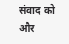संवाद को और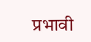प्रभावी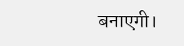बनाएगी।